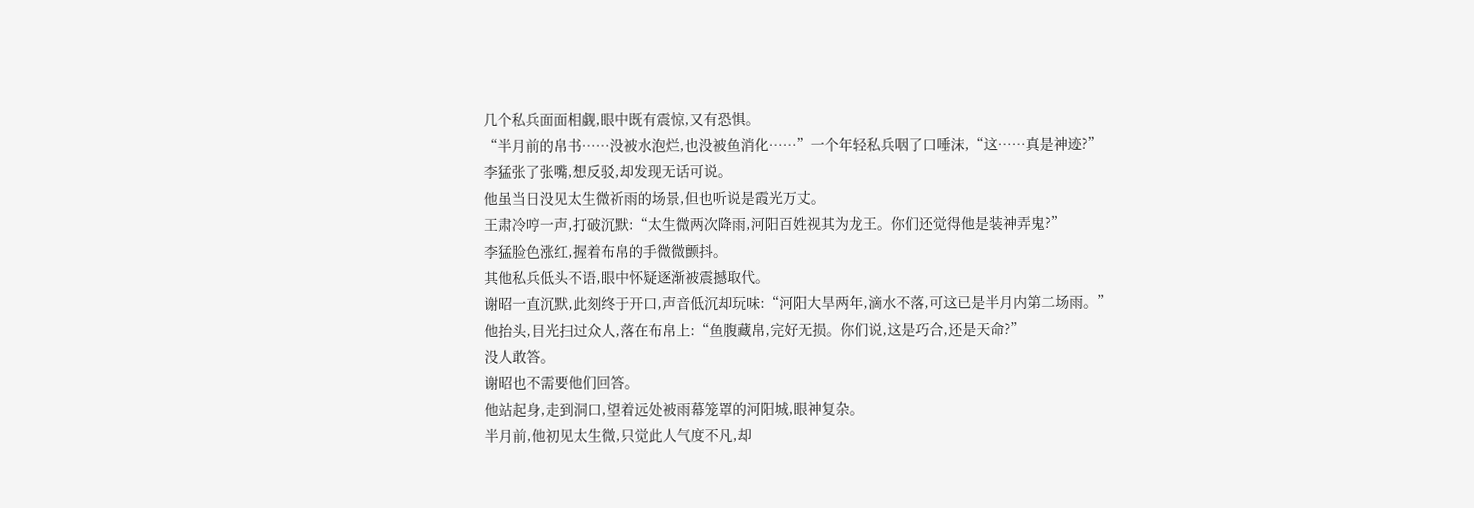几个私兵面面相觑,眼中既有震惊,又有恐惧。
“半月前的帛书……没被水泡烂,也没被鱼消化……”一个年轻私兵咽了口唾沫,“这……真是神迹?”
李猛张了张嘴,想反驳,却发现无话可说。
他虽当日没见太生微祈雨的场景,但也听说是霞光万丈。
王肃冷哼一声,打破沉默:“太生微两次降雨,河阳百姓视其为龙王。你们还觉得他是装神弄鬼?”
李猛脸色涨红,握着布帛的手微微颤抖。
其他私兵低头不语,眼中怀疑逐渐被震撼取代。
谢昭一直沉默,此刻终于开口,声音低沉却玩味:“河阳大旱两年,滴水不落,可这已是半月内第二场雨。”
他抬头,目光扫过众人,落在布帛上:“鱼腹藏帛,完好无损。你们说,这是巧合,还是天命?”
没人敢答。
谢昭也不需要他们回答。
他站起身,走到洞口,望着远处被雨幕笼罩的河阳城,眼神复杂。
半月前,他初见太生微,只觉此人气度不凡,却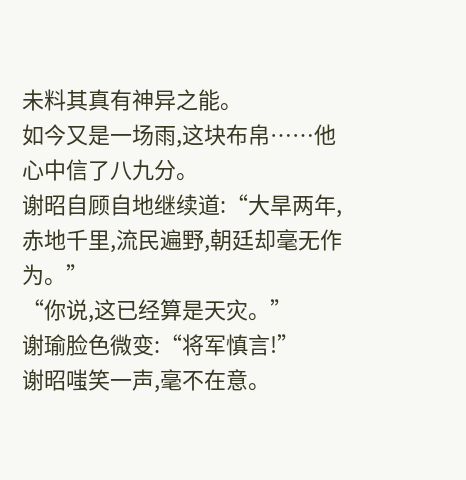未料其真有神异之能。
如今又是一场雨,这块布帛……他心中信了八九分。
谢昭自顾自地继续道:“大旱两年,赤地千里,流民遍野,朝廷却毫无作为。”
“你说,这已经算是天灾。”
谢瑜脸色微变:“将军慎言!”
谢昭嗤笑一声,毫不在意。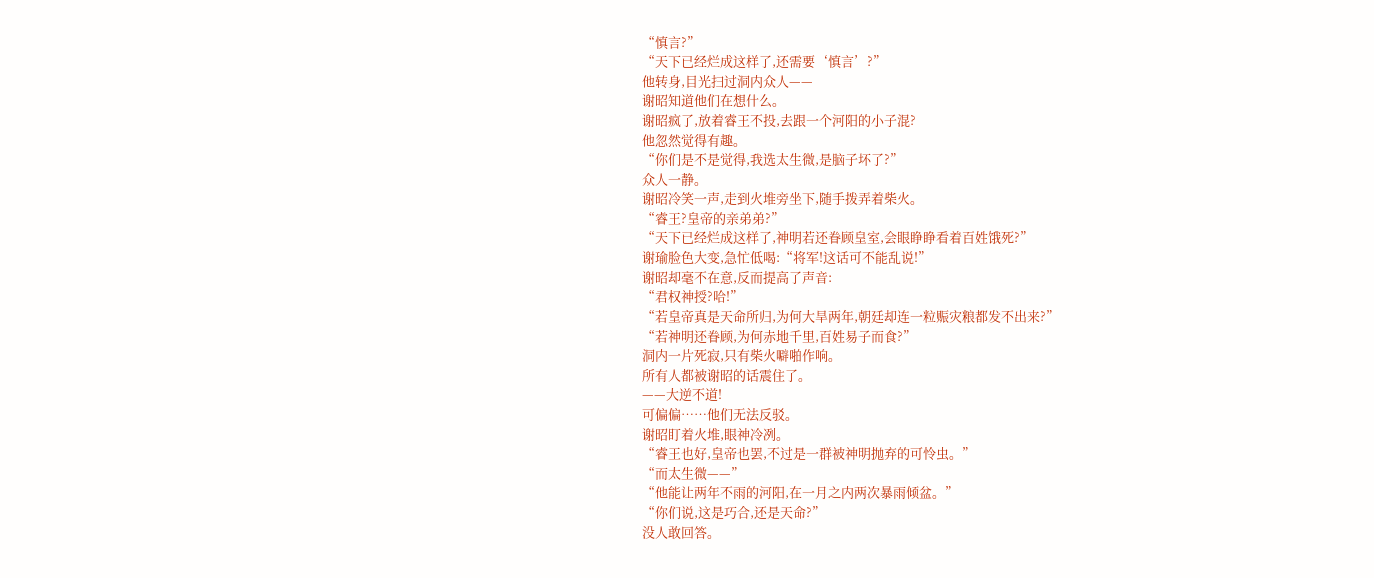“慎言?”
“天下已经烂成这样了,还需要‘慎言’?”
他转身,目光扫过洞内众人——
谢昭知道他们在想什么。
谢昭疯了,放着睿王不投,去跟一个河阳的小子混?
他忽然觉得有趣。
“你们是不是觉得,我选太生微,是脑子坏了?”
众人一静。
谢昭冷笑一声,走到火堆旁坐下,随手拨弄着柴火。
“睿王?皇帝的亲弟弟?”
“天下已经烂成这样了,神明若还眷顾皇室,会眼睁睁看着百姓饿死?”
谢瑜脸色大变,急忙低喝:“将军!这话可不能乱说!”
谢昭却毫不在意,反而提高了声音:
“君权神授?哈!”
“若皇帝真是天命所归,为何大旱两年,朝廷却连一粒赈灾粮都发不出来?”
“若神明还眷顾,为何赤地千里,百姓易子而食?”
洞内一片死寂,只有柴火噼啪作响。
所有人都被谢昭的话震住了。
——大逆不道!
可偏偏……他们无法反驳。
谢昭盯着火堆,眼神冷冽。
“睿王也好,皇帝也罢,不过是一群被神明抛弃的可怜虫。”
“而太生微——”
“他能让两年不雨的河阳,在一月之内两次暴雨倾盆。”
“你们说,这是巧合,还是天命?”
没人敢回答。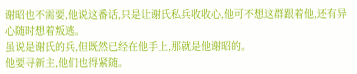谢昭也不需要,他说这番话,只是让谢氏私兵收收心,他可不想这群跟着他,还有异心随时想着叛逃。
虽说是谢氏的兵,但既然已经在他手上,那就是他谢昭的。
他要寻新主,他们也得紧随。